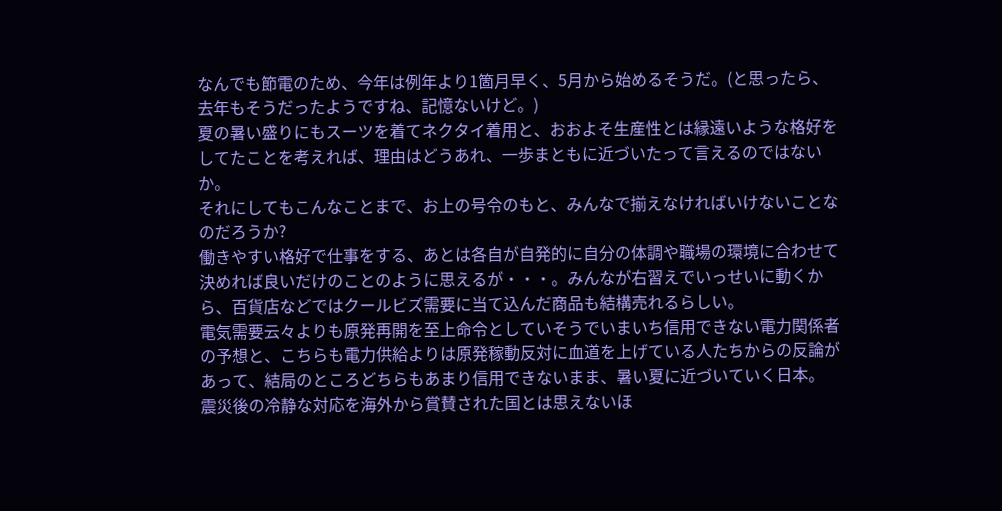なんでも節電のため、今年は例年より1箇月早く、5月から始めるそうだ。(と思ったら、去年もそうだったようですね、記憶ないけど。)
夏の暑い盛りにもスーツを着てネクタイ着用と、おおよそ生産性とは縁遠いような格好をしてたことを考えれば、理由はどうあれ、一歩まともに近づいたって言えるのではないか。
それにしてもこんなことまで、お上の号令のもと、みんなで揃えなければいけないことなのだろうか?
働きやすい格好で仕事をする、あとは各自が自発的に自分の体調や職場の環境に合わせて決めれば良いだけのことのように思えるが・・・。みんなが右習えでいっせいに動くから、百貨店などではクールビズ需要に当て込んだ商品も結構売れるらしい。
電気需要云々よりも原発再開を至上命令としていそうでいまいち信用できない電力関係者の予想と、こちらも電力供給よりは原発稼動反対に血道を上げている人たちからの反論があって、結局のところどちらもあまり信用できないまま、暑い夏に近づいていく日本。
震災後の冷静な対応を海外から賞賛された国とは思えないほ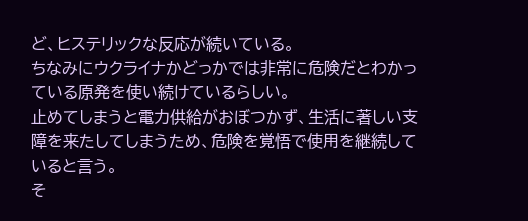ど、ヒステリックな反応が続いている。
ちなみにウクライナかどっかでは非常に危険だとわかっている原発を使い続けているらしい。
止めてしまうと電力供給がおぼつかず、生活に著しい支障を来たしてしまうため、危険を覚悟で使用を継続していると言う。
そ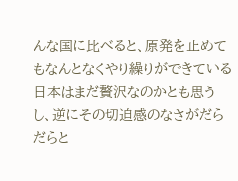んな国に比べると、原発を止めてもなんとなくやり繰りができている日本はまだ贅沢なのかとも思うし、逆にその切迫感のなさがだらだらと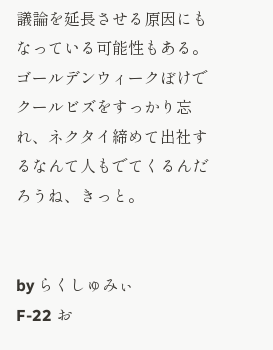議論を延長させる原因にもなっている可能性もある。
ゴールデンウィークぼけでクールビズをすっかり忘れ、ネクタイ締めて出社するなんて人もでてくるんだろうね、きっと。


by らくしゅみぃ
F-22 お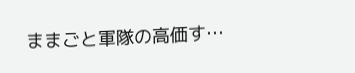ままごと軍隊の高価す…